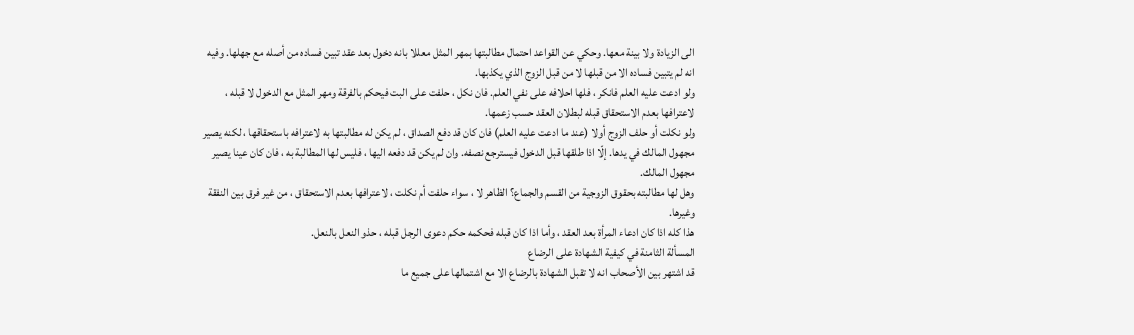الى الزيادة ولا بينة معها. وحكي عن القواعد احتمال مطالبتها بمهر المثل معللا بانه دخول بعد عقد تبين فساده من أصله مع جهلها. وفيه انه لم يتبين فساده الا من قبلها لا من قبل الزوج الذي يكذبها.
ولو ادعت عليه العلم فانكر ، فلها احلافه على نفي العلم. فان نكل ، حلفت على البت فيحكم بالفرقة ومهر المثل مع الدخول لا قبله ، لاعترافها بعدم الاستحقاق قبله لبطلان العقد حسب زعمها.
ولو نكلت أو حلف الزوج أولا (عند ما ادعت عليه العلم) فان كان قد دفع الصداق ، لم يكن له مطالبتها به لاعترافه باستحقاقها ، لكنه يصير مجهول المالك في يدها. إلّا اذا طلقها قبل الدخول فيسترجع نصفه. وان لم يكن قد دفعه اليها ، فليس لها المطالبة به ، فان كان عينا يصير مجهول المالك.
وهل لها مطالبته بحقوق الزوجية من القسم والجماع؟ الظاهر لا ، سواء حلفت أم نكلت ، لاعترافها بعدم الاستحقاق ، من غير فرق بين النفقة وغيرها.
هذا كله اذا كان ادعاء المرأة بعد العقد ، وأما اذا كان قبله فحكمه حكم دعوى الرجل قبله ، حذو النعل بالنعل.
المسألة الثامنة في كيفية الشهادة على الرضاع
قد اشتهر بين الأصحاب انه لا تقبل الشهادة بالرضاع الا مع اشتمالها على جميع ما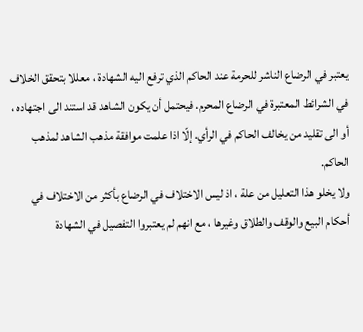يعتبر في الرضاع الناشر للحرمة عند الحاكم الذي ترفع اليه الشهادة ، معللا بتحقق الخلاف في الشرائط المعتبرة في الرضاع المحرم. فيحتمل أن يكون الشاهد قد استند الى اجتهاده ، أو الى تقليد من يخالف الحاكم في الرأي. إلّا اذا علمت موافقة مذهب الشاهد لمذهب الحاكم.
ولا يخلو هذا التعليل من علة ، اذ ليس الاختلاف في الرضاع بأكثر من الاختلاف في أحكام البيع والوقف والطلاق وغيرها ، مع انهم لم يعتبروا التفصيل في الشهادة